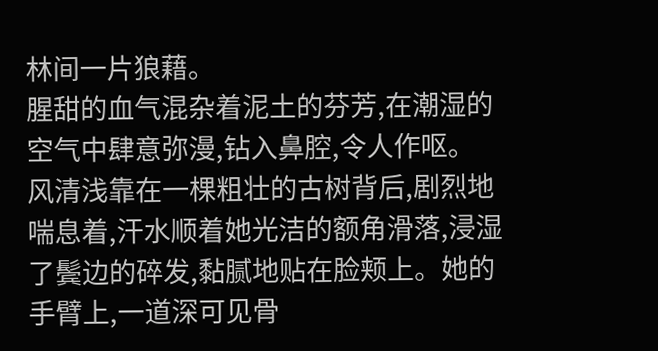林间一片狼藉。
腥甜的血气混杂着泥土的芬芳,在潮湿的空气中肆意弥漫,钻入鼻腔,令人作呕。
风清浅靠在一棵粗壮的古树背后,剧烈地喘息着,汗水顺着她光洁的额角滑落,浸湿了鬓边的碎发,黏腻地贴在脸颊上。她的手臂上,一道深可见骨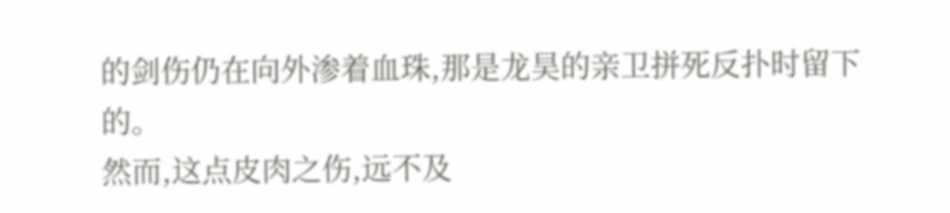的剑伤仍在向外渗着血珠,那是龙昊的亲卫拼死反扑时留下的。
然而,这点皮肉之伤,远不及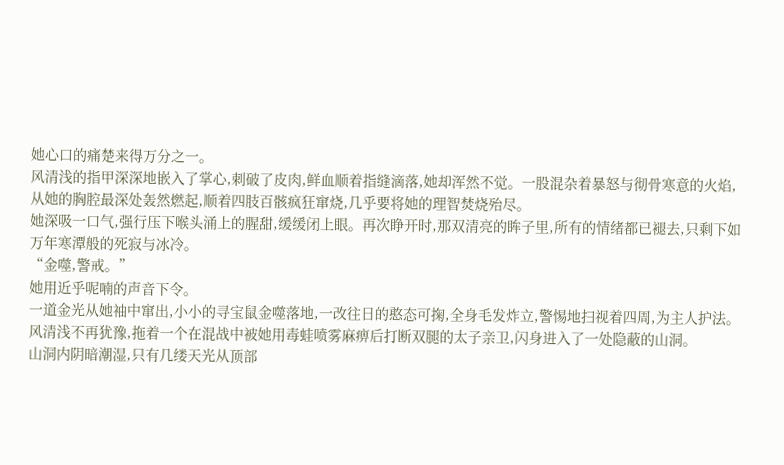她心口的痛楚来得万分之一。
风清浅的指甲深深地嵌入了掌心,刺破了皮肉,鲜血顺着指缝滴落,她却浑然不觉。一股混杂着暴怒与彻骨寒意的火焰,从她的胸腔最深处轰然燃起,顺着四肢百骸疯狂窜烧,几乎要将她的理智焚烧殆尽。
她深吸一口气,强行压下喉头涌上的腥甜,缓缓闭上眼。再次睁开时,那双清亮的眸子里,所有的情绪都已褪去,只剩下如万年寒潭般的死寂与冰冷。
“金噬,警戒。”
她用近乎呢喃的声音下令。
一道金光从她袖中窜出,小小的寻宝鼠金噬落地,一改往日的憨态可掬,全身毛发炸立,警惕地扫视着四周,为主人护法。
风清浅不再犹豫,拖着一个在混战中被她用毒蛙喷雾麻痹后打断双腿的太子亲卫,闪身进入了一处隐蔽的山洞。
山洞内阴暗潮湿,只有几缕天光从顶部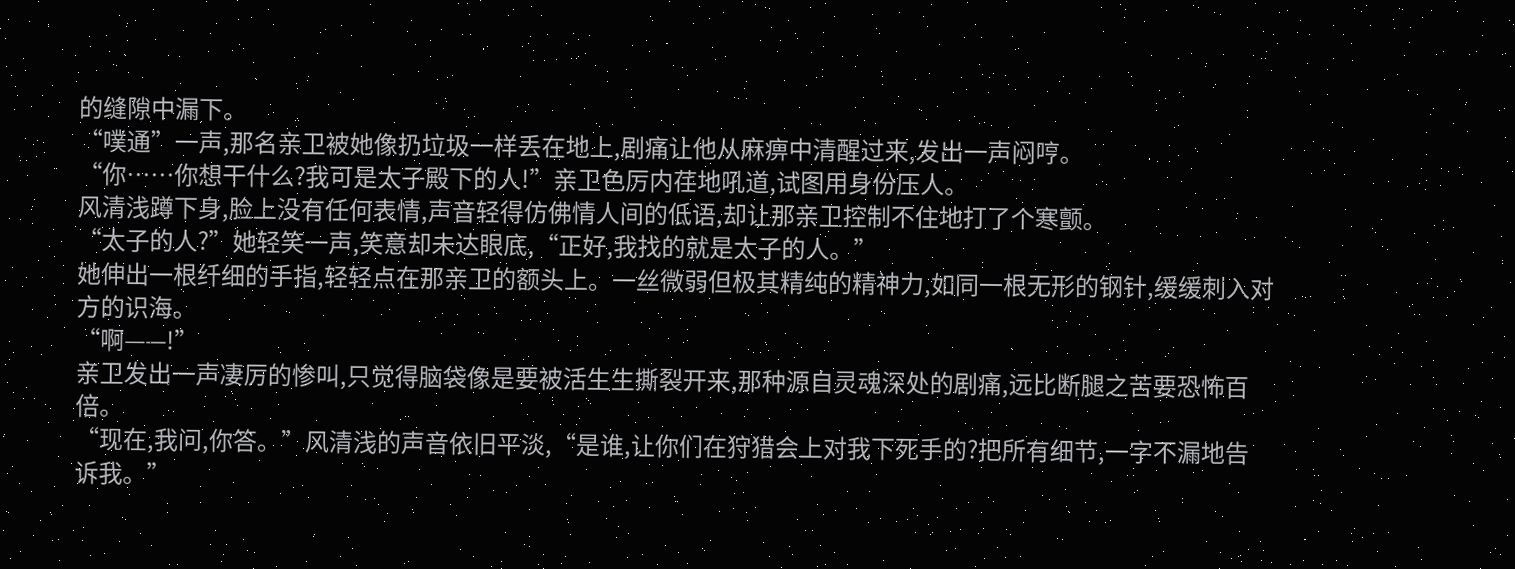的缝隙中漏下。
“噗通”一声,那名亲卫被她像扔垃圾一样丢在地上,剧痛让他从麻痹中清醒过来,发出一声闷哼。
“你……你想干什么?我可是太子殿下的人!”亲卫色厉内荏地吼道,试图用身份压人。
风清浅蹲下身,脸上没有任何表情,声音轻得仿佛情人间的低语,却让那亲卫控制不住地打了个寒颤。
“太子的人?”她轻笑一声,笑意却未达眼底,“正好,我找的就是太子的人。”
她伸出一根纤细的手指,轻轻点在那亲卫的额头上。一丝微弱但极其精纯的精神力,如同一根无形的钢针,缓缓刺入对方的识海。
“啊——!”
亲卫发出一声凄厉的惨叫,只觉得脑袋像是要被活生生撕裂开来,那种源自灵魂深处的剧痛,远比断腿之苦要恐怖百倍。
“现在,我问,你答。”风清浅的声音依旧平淡,“是谁,让你们在狩猎会上对我下死手的?把所有细节,一字不漏地告诉我。”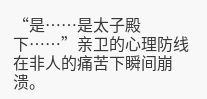“是……是太子殿下……”亲卫的心理防线在非人的痛苦下瞬间崩溃。